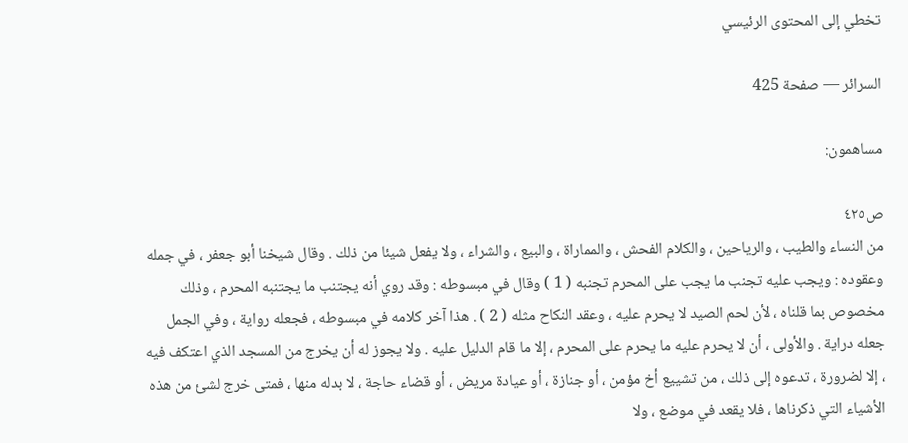تخطي إلى المحتوى الرئيسي

السرائر — صفحة 425

مساهمون:

ص٤٢٥
من النساء والطيب ، والرياحين ، والكلام الفحش ، والمماراة ، والبيع ، والشراء ، ولا يفعل شيئا من ذلك . وقال شيخنا أبو جعفر ، في جمله وعقوده : ويجب عليه تجنب ما يجب على المحرم تجنبه ( 1 ) وقال في مبسوطه : وقد روي أنه يجتنب ما يجتنبه المحرم ، وذلك مخصوص بما قلناه ، لأن لحم الصيد لا يحرم عليه ، وعقد النكاح مثله ( 2 ) . هذا آخر كلامه في مبسوطه ، فجعله رواية ، وفي الجمل جعله دراية . والأولى ، أن لا يحرم عليه ما يحرم على المحرم ، إلا ما قام الدليل عليه . ولا يجوز له أن يخرج من المسجد الذي اعتكف فيه ، إلا لضرورة ، تدعوه إلى ذلك ، من تشييع أخ مؤمن ، أو جنازة ، أو عيادة مريض ، أو قضاء حاجة ، لا بدله منها ، فمتى خرج لشئ من هذه الأشياء التي ذكرناها ، فلا يقعد في موضع ، ولا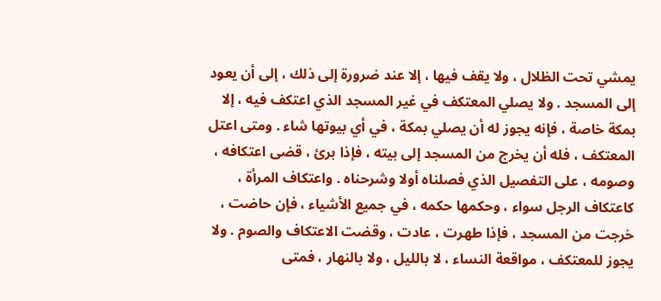يمشي تحت الظلال ، ولا يقف فيها ، إلا عند ضرورة إلى ذلك ، إلى أن يعود إلى المسجد . ولا يصلي المعتكف في غير المسجد الذي اعتكف فيه ، إلا بمكة خاصة ، فإنه يجوز له أن يصلي بمكة ، في أي بيوتها شاء . ومتى اعتل المعتكف ، فله أن يخرج من المسجد إلى بيته ، فإذا برئ ، قضى اعتكافه ، وصومه ، على التفصيل الذي فصلناه أولا وشرحناه . واعتكاف المرأة ، كاعتكاف الرجل سواء ، وحكمها حكمه ، في جميع الأشياء ، فإن حاضت ، خرجت من المسجد ، فإذا طهرت ، عادت ، وقضت الاعتكاف والصوم . ولا يجوز للمعتكف ، مواقعة النساء ، لا بالليل ، ولا بالنهار ، فمتى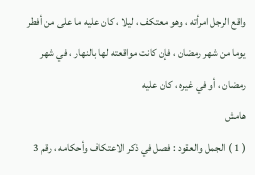واقع الرجل امرأته ، وهو معتكف ، ليلا ، كان عليه ما على من أفطر يوما من شهر رمضان ، فإن كانت مواقعته لها بالنهار ، في شهر رمضان ، أو في غيره ، كان عليه
هامش
( 1 ) الجمل والعقود : فصل في ذكر الاعتكاف وأحكامه ، رقم 3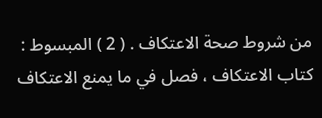من شروط صحة الاعتكاف . ( 2 ) المبسوط : كتاب الاعتكاف ، فصل في ما يمنع الاعتكاف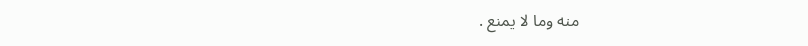منه وما لا يمنع .